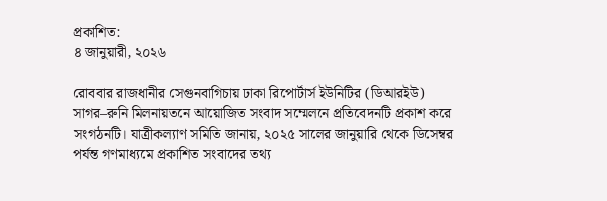প্রকাশিত:
৪ জানুয়ারী, ২০২৬

রোববার রাজধানীর সেগুনবাগিচায় ঢাকা রিপোর্টার্স ইউনিটির (ডিআরইউ) সাগর–রুনি মিলনায়তনে আয়োজিত সংবাদ সম্মেলনে প্রতিবেদনটি প্রকাশ করে সংগঠনটি। যাত্রীকল্যাণ সমিতি জানায়, ২০২৫ সালের জানুয়ারি থেকে ডিসেম্বর পর্যন্ত গণমাধ্যমে প্রকাশিত সংবাদের তথ্য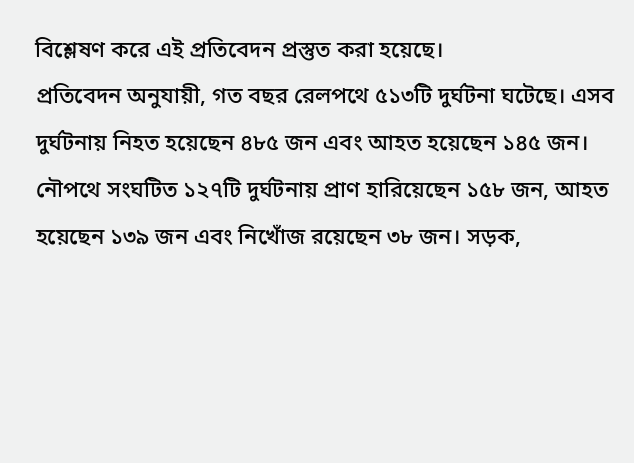বিশ্লেষণ করে এই প্রতিবেদন প্রস্তুত করা হয়েছে।
প্রতিবেদন অনুযায়ী, গত বছর রেলপথে ৫১৩টি দুর্ঘটনা ঘটেছে। এসব দুর্ঘটনায় নিহত হয়েছেন ৪৮৫ জন এবং আহত হয়েছেন ১৪৫ জন। নৌপথে সংঘটিত ১২৭টি দুর্ঘটনায় প্রাণ হারিয়েছেন ১৫৮ জন, আহত হয়েছেন ১৩৯ জন এবং নিখোঁজ রয়েছেন ৩৮ জন। সড়ক,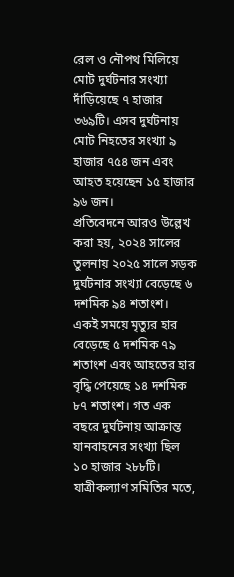রেল ও নৌপথ মিলিয়ে মোট দুর্ঘটনার সংখ্যা দাঁড়িয়েছে ৭ হাজার ৩৬৯টি। এসব দুর্ঘটনায় মোট নিহতের সংখ্যা ৯ হাজার ৭৫৪ জন এবং আহত হয়েছেন ১৫ হাজার ৯৬ জন।
প্রতিবেদনে আরও উল্লেখ করা হয়, ২০২৪ সালের তুলনায় ২০২৫ সালে সড়ক দুর্ঘটনার সংখ্যা বেড়েছে ৬ দশমিক ৯৪ শতাংশ। একই সময়ে মৃত্যুর হার বেড়েছে ৫ দশমিক ৭৯ শতাংশ এবং আহতের হার বৃদ্ধি পেয়েছে ১৪ দশমিক ৮৭ শতাংশ। গত এক বছরে দুর্ঘটনায় আক্রান্ত যানবাহনের সংখ্যা ছিল ১০ হাজার ২৮৮টি।
যাত্রীকল্যাণ সমিতির মতে,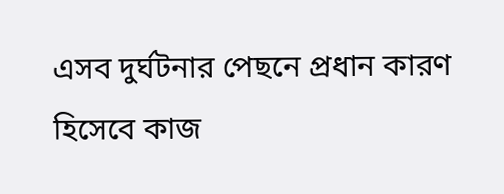এসব দুর্ঘটনার পেছনে প্রধান কারণ হিসেবে কাজ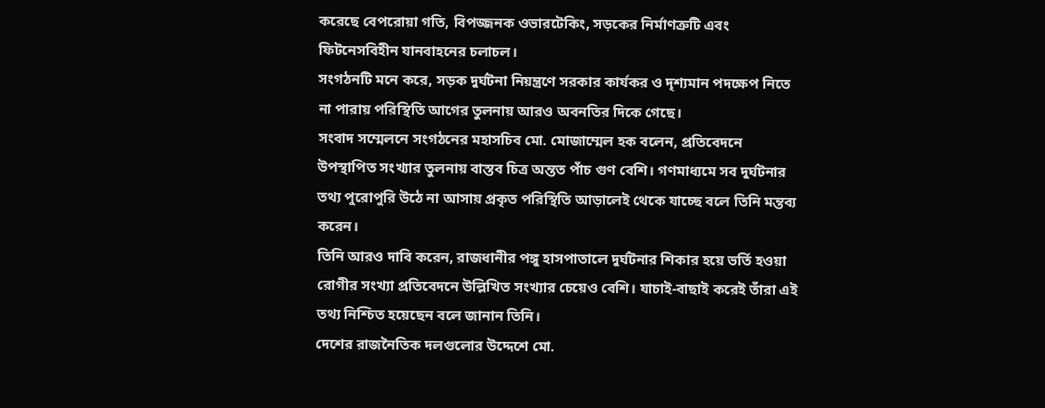করেছে বেপরোয়া গতি, বিপজ্জনক ওভারটেকিং, সড়কের নির্মাণত্রুটি এবং ফিটনেসবিহীন যানবাহনের চলাচল।
সংগঠনটি মনে করে, সড়ক দুর্ঘটনা নিয়ন্ত্রণে সরকার কার্যকর ও দৃশ্যমান পদক্ষেপ নিতে না পারায় পরিস্থিতি আগের তুলনায় আরও অবনতির দিকে গেছে।
সংবাদ সম্মেলনে সংগঠনের মহাসচিব মো. মোজাম্মেল হক বলেন, প্রতিবেদনে উপস্থাপিত সংখ্যার তুলনায় বাস্তব চিত্র অন্তত পাঁচ গুণ বেশি। গণমাধ্যমে সব দুর্ঘটনার তথ্য পুরোপুরি উঠে না আসায় প্রকৃত পরিস্থিতি আড়ালেই থেকে যাচ্ছে বলে তিনি মন্তব্য করেন।
তিনি আরও দাবি করেন, রাজধানীর পঙ্গু হাসপাতালে দুর্ঘটনার শিকার হয়ে ভর্তি হওয়া রোগীর সংখ্যা প্রতিবেদনে উল্লিখিত সংখ্যার চেয়েও বেশি। যাচাই-বাছাই করেই তাঁরা এই তথ্য নিশ্চিত হয়েছেন বলে জানান তিনি।
দেশের রাজনৈতিক দলগুলোর উদ্দেশে মো.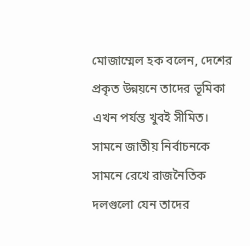মোজাম্মেল হক বলেন, দেশের প্রকৃত উন্নয়নে তাদের ভূমিকা এখন পর্যন্ত খুবই সীমিত। সামনে জাতীয় নির্বাচনকে সামনে রেখে রাজনৈতিক দলগুলো যেন তাদের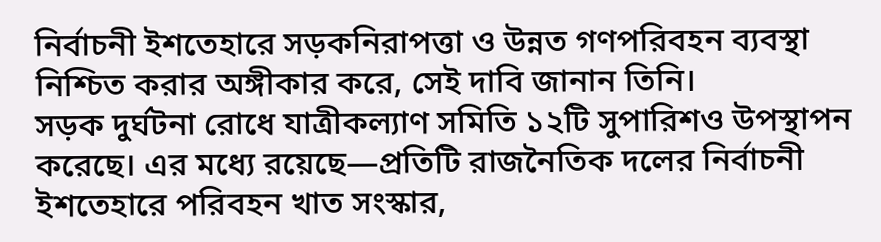নির্বাচনী ইশতেহারে সড়কনিরাপত্তা ও উন্নত গণপরিবহন ব্যবস্থা নিশ্চিত করার অঙ্গীকার করে, সেই দাবি জানান তিনি।
সড়ক দুর্ঘটনা রোধে যাত্রীকল্যাণ সমিতি ১২টি সুপারিশও উপস্থাপন করেছে। এর মধ্যে রয়েছে—প্রতিটি রাজনৈতিক দলের নির্বাচনী ইশতেহারে পরিবহন খাত সংস্কার,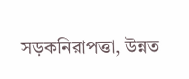সড়কনিরাপত্তা, উন্নত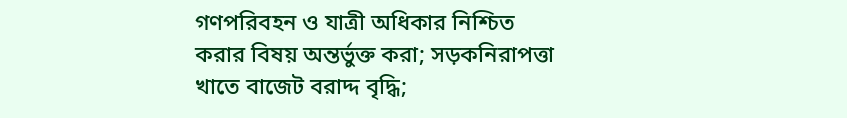গণপরিবহন ও যাত্রী অধিকার নিশ্চিত করার বিষয় অন্তর্ভুক্ত করা; সড়কনিরাপত্তা খাতে বাজেট বরাদ্দ বৃদ্ধি;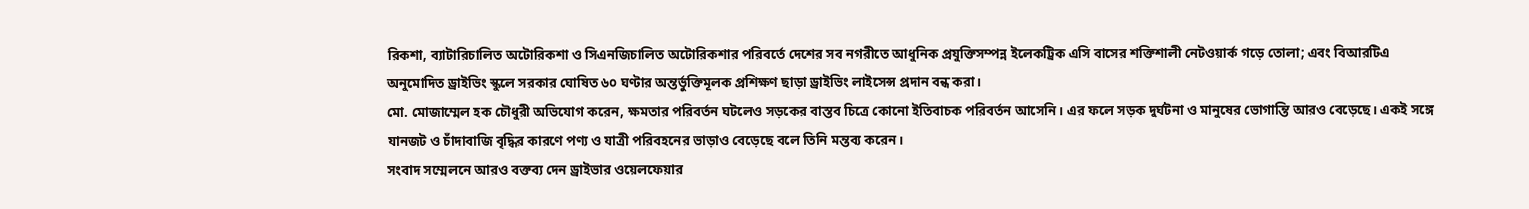রিকশা, ব্যাটারিচালিত অটোরিকশা ও সিএনজিচালিত অটোরিকশার পরিবর্তে দেশের সব নগরীতে আধুনিক প্রযুক্তিসম্পন্ন ইলেকট্রিক এসি বাসের শক্তিশালী নেটওয়ার্ক গড়ে তোলা; এবং বিআরটিএ অনুমোদিত ড্রাইভিং স্কুলে সরকার ঘোষিত ৬০ ঘণ্টার অন্তর্ভুক্তিমূলক প্রশিক্ষণ ছাড়া ড্রাইভিং লাইসেন্স প্রদান বন্ধ করা।
মো. মোজাম্মেল হক চৌধুরী অভিযোগ করেন, ক্ষমতার পরিবর্তন ঘটলেও সড়কের বাস্তব চিত্রে কোনো ইতিবাচক পরিবর্তন আসেনি। এর ফলে সড়ক দুর্ঘটনা ও মানুষের ভোগান্তি আরও বেড়েছে। একই সঙ্গে যানজট ও চাঁদাবাজি বৃদ্ধির কারণে পণ্য ও যাত্রী পরিবহনের ভাড়াও বেড়েছে বলে তিনি মন্তব্য করেন।
সংবাদ সম্মেলনে আরও বক্তব্য দেন ড্রাইভার ওয়েলফেয়ার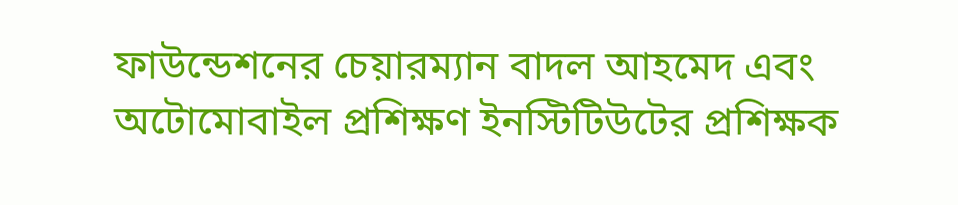ফাউন্ডেশনের চেয়ারম্যান বাদল আহমেদ এবং অটোমোবাইল প্রশিক্ষণ ইনস্টিটিউটের প্রশিক্ষক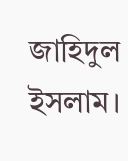জাহিদুল ইসলাম।